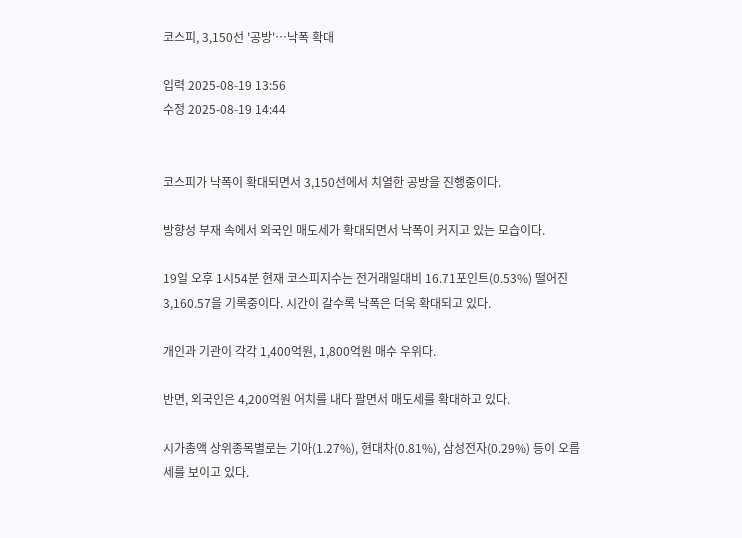코스피, 3,150선 '공방'…낙폭 확대

입력 2025-08-19 13:56
수정 2025-08-19 14:44


코스피가 낙폭이 확대되면서 3,150선에서 치열한 공방을 진행중이다.

방향성 부재 속에서 외국인 매도세가 확대되면서 낙폭이 커지고 있는 모습이다.

19일 오후 1시54분 현재 코스피지수는 전거래일대비 16.71포인트(0.53%) 떨어진 3,160.57을 기록중이다. 시간이 갈수록 낙폭은 더욱 확대되고 있다.

개인과 기관이 각각 1,400억원, 1,800억원 매수 우위다.

반면, 외국인은 4,200억원 어치를 내다 팔면서 매도세를 확대하고 있다.

시가총액 상위종목별로는 기아(1.27%), 현대차(0.81%), 삼성전자(0.29%) 등이 오름세를 보이고 있다.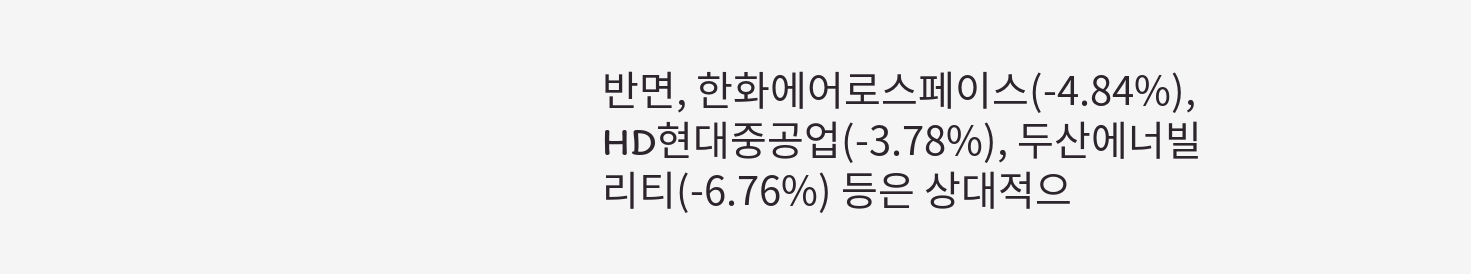반면, 한화에어로스페이스(-4.84%), HD현대중공업(-3.78%), 두산에너빌리티(-6.76%) 등은 상대적으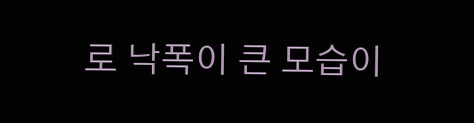로 낙폭이 큰 모습이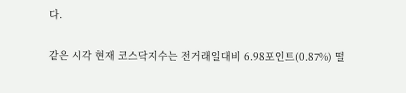다.

같은 시각 현재 코스닥지수는 전거래일대비 6.98포인트(0.87%) 떨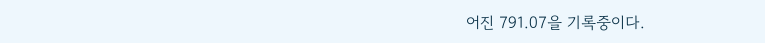어진 791.07을 기록중이다.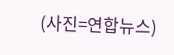(사진=연합뉴스)